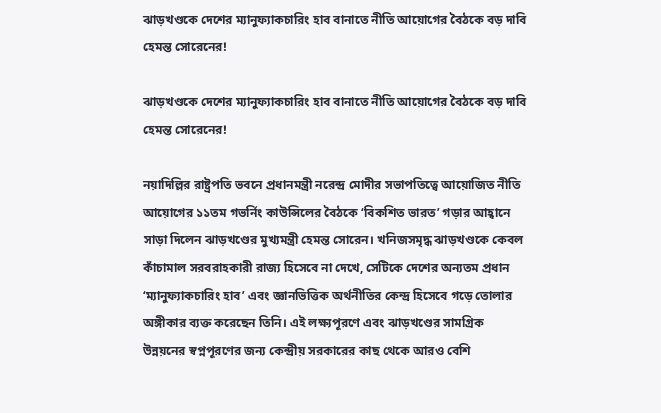ঝাড়খণ্ডকে দেশের ম্যানুফ্যাকচারিং হাব বানাতে নীতি আয়োগের বৈঠকে বড় দাবি হেমন্ত সোরেনের!

ঝাড়খণ্ডকে দেশের ম্যানুফ্যাকচারিং হাব বানাতে নীতি আয়োগের বৈঠকে বড় দাবি হেমন্ত সোরেনের!

নয়াদিল্লির রাষ্ট্রপতি ভবনে প্রধানমন্ত্রী নরেন্দ্র মোদীর সভাপতিত্বে আয়োজিত নীতি আয়োগের ১১তম গভর্নিং কাউন্সিলের বৈঠকে ‘বিকশিত ভারত’ গড়ার আহ্বানে সাড়া দিলেন ঝাড়খণ্ডের মুখ্যমন্ত্রী হেমন্ত সোরেন। খনিজসমৃদ্ধ ঝাড়খণ্ডকে কেবল কাঁচামাল সরবরাহকারী রাজ্য হিসেবে না দেখে, সেটিকে দেশের অন্যতম প্রধান ‘ম্যানুফ্যাকচারিং হাব’ এবং জ্ঞানভিত্তিক অর্থনীতির কেন্দ্র হিসেবে গড়ে তোলার অঙ্গীকার ব্যক্ত করেছেন তিনি। এই লক্ষ্যপূরণে এবং ঝাড়খণ্ডের সামগ্রিক উন্নয়নের স্বপ্নপূরণের জন্য কেন্দ্রীয় সরকারের কাছ থেকে আরও বেশি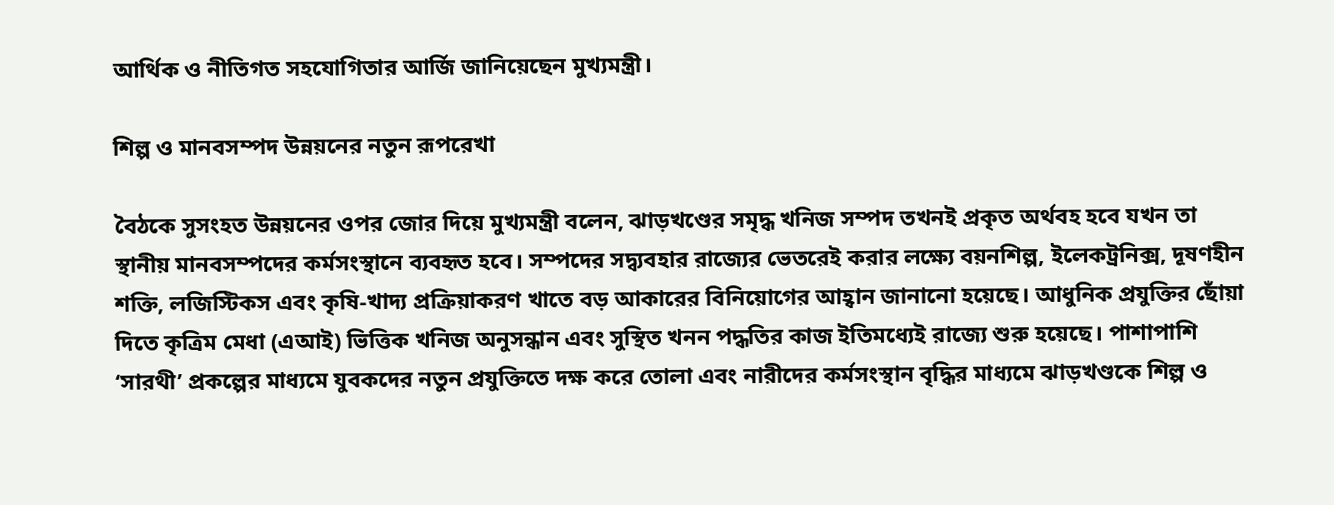আর্থিক ও নীতিগত সহযোগিতার আর্জি জানিয়েছেন মুখ্যমন্ত্রী।

শিল্প ও মানবসম্পদ উন্নয়নের নতুন রূপরেখা

বৈঠকে সুসংহত উন্নয়নের ওপর জোর দিয়ে মুখ্যমন্ত্রী বলেন, ঝাড়খণ্ডের সমৃদ্ধ খনিজ সম্পদ তখনই প্রকৃত অর্থবহ হবে যখন তা স্থানীয় মানবসম্পদের কর্মসংস্থানে ব্যবহৃত হবে। সম্পদের সদ্ব্যবহার রাজ্যের ভেতরেই করার লক্ষ্যে বয়নশিল্প, ইলেকট্রনিক্স, দূষণহীন শক্তি, লজিস্টিকস এবং কৃষি-খাদ্য প্রক্রিয়াকরণ খাতে বড় আকারের বিনিয়োগের আহ্বান জানানো হয়েছে। আধুনিক প্রযুক্তির ছোঁয়া দিতে কৃত্রিম মেধা (এআই) ভিত্তিক খনিজ অনুসন্ধান এবং সুস্থিত খনন পদ্ধতির কাজ ইতিমধ্যেই রাজ্যে শুরু হয়েছে। পাশাপাশি ‘সারথী’ প্রকল্পের মাধ্যমে যুবকদের নতুন প্রযুক্তিতে দক্ষ করে তোলা এবং নারীদের কর্মসংস্থান বৃদ্ধির মাধ্যমে ঝাড়খণ্ডকে শিল্প ও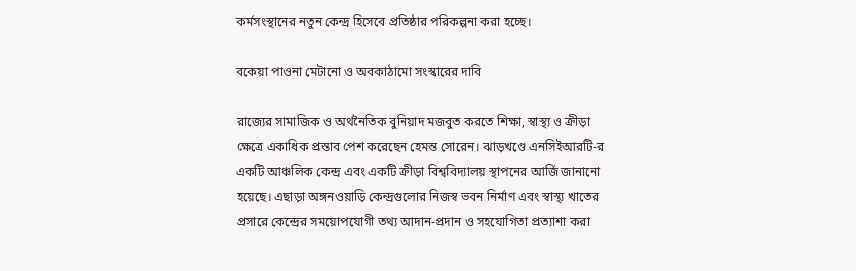কর্মসংস্থানের নতুন কেন্দ্র হিসেবে প্রতিষ্ঠার পরিকল্পনা করা হচ্ছে।

বকেয়া পাওনা মেটানো ও অবকাঠামো সংস্কারের দাবি

রাজ্যের সামাজিক ও অর্থনৈতিক বুনিয়াদ মজবুত করতে শিক্ষা, স্বাস্থ্য ও ক্রীড়া ক্ষেত্রে একাধিক প্রস্তাব পেশ করেছেন হেমন্ত সোরেন। ঝাড়খণ্ডে এনসিইআরটি-র একটি আঞ্চলিক কেন্দ্র এবং একটি ক্রীড়া বিশ্ববিদ্যালয় স্থাপনের আর্জি জানানো হয়েছে। এছাড়া অঙ্গনওয়াড়ি কেন্দ্রগুলোর নিজস্ব ভবন নির্মাণ এবং স্বাস্থ্য খাতের প্রসারে কেন্দ্রের সময়োপযোগী তথ্য আদান-প্রদান ও সহযোগিতা প্রত্যাশা করা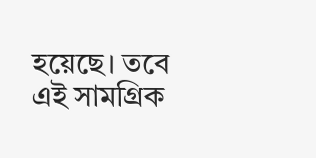হয়েছে। তবে এই সামগ্রিক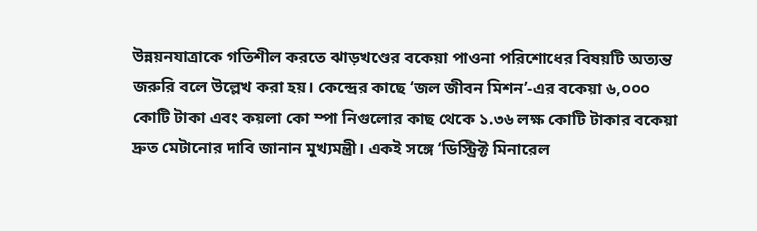উন্নয়নযাত্রাকে গতিশীল করতে ঝাড়খণ্ডের বকেয়া পাওনা পরিশোধের বিষয়টি অত্যন্ত জরুরি বলে উল্লেখ করা হয়। কেন্দ্রের কাছে ‘জল জীবন মিশন’-এর বকেয়া ৬,০০০ কোটি টাকা এবং কয়লা কো ম্পা নিগুলোর কাছ থেকে ১.৩৬ লক্ষ কোটি টাকার বকেয়া দ্রুত মেটানোর দাবি জানান মুখ্যমন্ত্রী। একই সঙ্গে ‘ডিস্ট্রিক্ট মিনারেল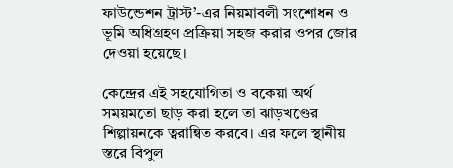ফাউন্ডেশন ট্রাস্ট’-এর নিয়মাবলী সংশোধন ও ভূমি অধিগ্রহণ প্রক্রিয়া সহজ করার ওপর জোর দেওয়া হয়েছে।

কেন্দ্রের এই সহযোগিতা ও বকেয়া অর্থ সময়মতো ছাড় করা হলে তা ঝাড়খণ্ডের শিল্পায়নকে ত্বরান্বিত করবে। এর ফলে স্থানীয় স্তরে বিপুল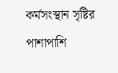কর্মসংস্থান সৃষ্টির পাশাপাশি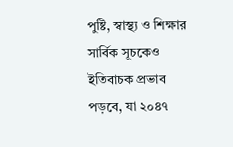পুষ্টি, স্বাস্থ্য ও শিক্ষার সার্বিক সূচকেও ইতিবাচক প্রভাব পড়বে, যা ২০৪৭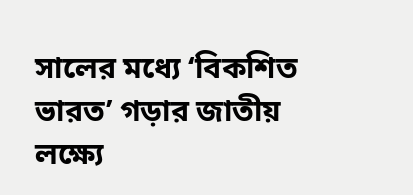সালের মধ্যে ‘বিকশিত ভারত’ গড়ার জাতীয় লক্ষ্যে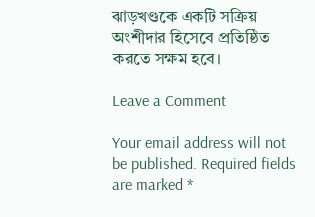ঝাড়খণ্ডকে একটি সক্রিয় অংশীদার হিসেবে প্রতিষ্ঠিত করতে সক্ষম হবে।

Leave a Comment

Your email address will not be published. Required fields are marked *